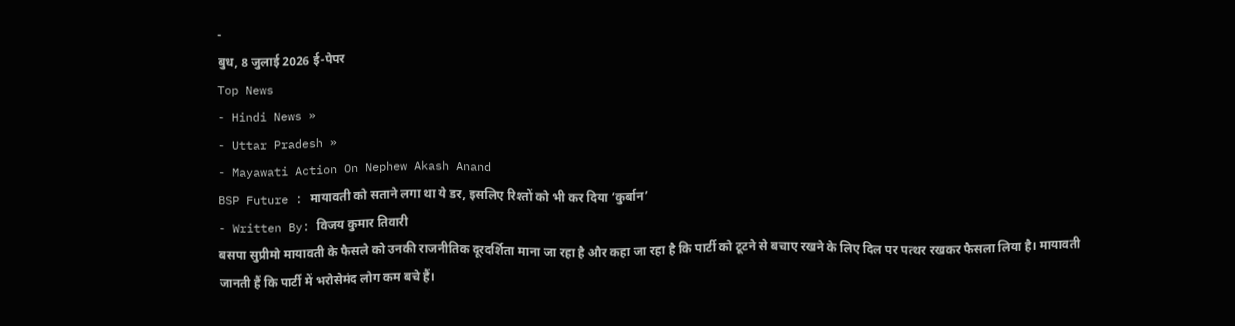-
बुध, 8 जुलाई 2026 ई-पेपर
Top News
- Hindi News »
- Uttar Pradesh »
- Mayawati Action On Nephew Akash Anand
BSP Future : मायावती को सताने लगा था ये डर, इसलिए रिश्तों को भी कर दिया ‘कुर्बान’
- Written By: विजय कुमार तिवारी
बसपा सुप्रीमो मायावती के फैसले को उनकी राजनीतिक दूरदर्शिता माना जा रहा है और कहा जा रहा है कि पार्टी को टूटने से बचाए रखने के लिए दिल पर पत्थर रखकर फैसला लिया है। मायावती जानती हैं कि पार्टी में भरोसेमंद लोग कम बचे हैं।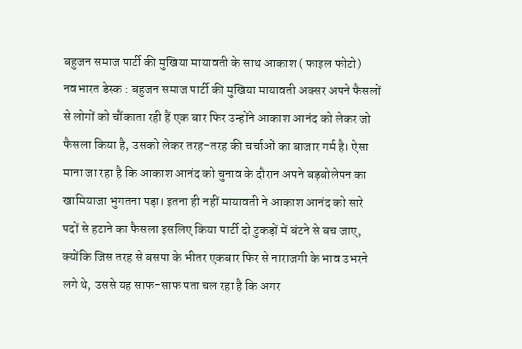बहुजन समाज पार्टी की मुखिया मायावती के साथ आकाश ( फाइल फोटो)
नवभारत डेस्क : बहुजन समाज पार्टी की मुखिया मायावती अक्सर अपने फैसलों से लोगों को चौंकाता रही हैं एक बार फिर उन्होंने आकाश आनंद को लेकर जो फैसला किया है, उसको लेकर तरह-तरह की चर्चाओं का बाजार गर्म है। ऐसा माना जा रहा है कि आकाश आनंद को चुनाव के दौरान अपने बड़बोलेपन का खामियाजा भुगतना पड़ा। इतना ही नहीं मायावती ने आकाश आनंद को सारे पदों से हटाने का फैसला इसलिए किया पार्टी दो टुकड़ों में बंटने से बच जाए, क्योंकि जिस तरह से बसपा के भीतर एकबार फिर से नाराजगी के भाव उभरने लगे थे, उससे यह साफ-साफ पता चल रहा है कि अगर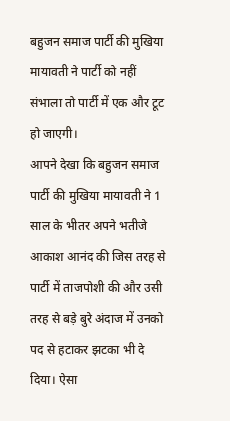बहुजन समाज पार्टी की मुखिया मायावती ने पार्टी को नहीं संभाला तो पार्टी में एक और टूट हो जाएगी।
आपने देखा कि बहुजन समाज पार्टी की मुखिया मायावती ने 1 साल के भीतर अपने भतीजे आकाश आनंद की जिस तरह से पार्टी में ताजपोशी की और उसी तरह से बड़े बुरे अंदाज में उनको पद से हटाकर झटका भी दे दिया। ऐसा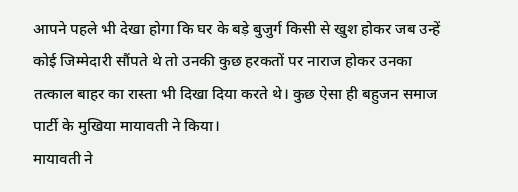आपने पहले भी देखा होगा कि घर के बड़े बुजुर्ग किसी से खुश होकर जब उन्हें कोई जिम्मेदारी सौंपते थे तो उनकी कुछ हरकतों पर नाराज होकर उनका तत्काल बाहर का रास्ता भी दिखा दिया करते थे। कुछ ऐसा ही बहुजन समाज पार्टी के मुखिया मायावती ने किया।
मायावती ने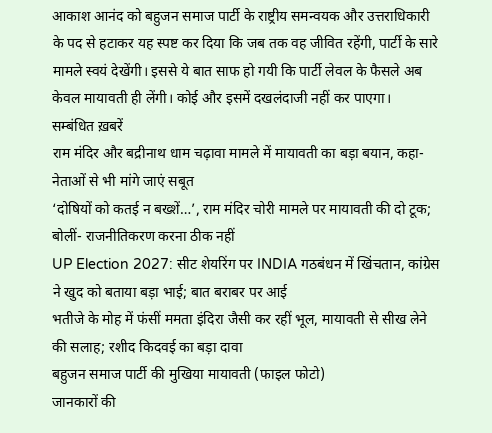आकाश आनंद को बहुजन समाज पार्टी के राष्ट्रीय समन्वयक और उत्तराधिकारी के पद से हटाकर यह स्पष्ट कर दिया कि जब तक वह जीवित रहेंगी, पार्टी के सारे मामले स्वयं देखेंगी। इससे ये बात साफ हो गयी कि पार्टी लेवल के फैसले अब केवल मायावती ही लेंगी। कोई और इसमें दखलंदाजी नहीं कर पाएगा।
सम्बंधित ख़बरें
राम मंदिर और बद्रीनाथ धाम चढ़ावा मामले में मायावती का बड़ा बयान, कहा- नेताओं से भी मांगे जाएं सबूत
‘दोषियों को कतई न बख्शें…’, राम मंदिर चोरी मामले पर मायावती की दो टूक; बोलीं- राजनीतिकरण करना ठीक नहीं
UP Election 2027: सीट शेयरिंग पर INDIA गठबंधन में खिंचतान, कांग्रेस ने खुद को बताया बड़ा भाई; बात बराबर पर आई
भतीजे के मोह में फंसीं ममता इंदिरा जैसी कर रहीं भूल, मायावती से सीख लेने की सलाह; रशीद किदवई का बड़ा दावा
बहुजन समाज पार्टी की मुखिया मायावती (फाइल फोटो)
जानकारों की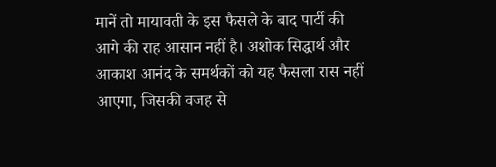मानें तो मायावती के इस फैसले के बाद पार्टी की आगे की राह आसान नहीं है। अशोक सिद्धार्थ और आकाश आनंद के समर्थकों को यह फैसला रास नहीं आएगा, जिसकी वजह से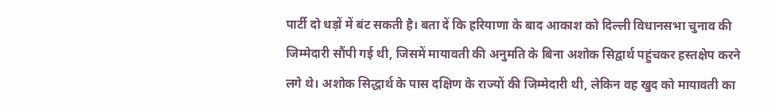पार्टी दो धड़ों में बंट सकती है। बता दें कि हरियाणा के बाद आकाश को दिल्ली विधानसभा चुनाव की जिम्मेदारी सौंपी गई थी, जिसमें मायावती की अनुमति के बिना अशोक सिद्वार्थ पहुंचकर हस्तक्षेप करने लगे थे। अशोक सिद्धार्थ के पास दक्षिण के राज्यों की जिम्मेदारी थी, लेकिन वह खुद को मायावती का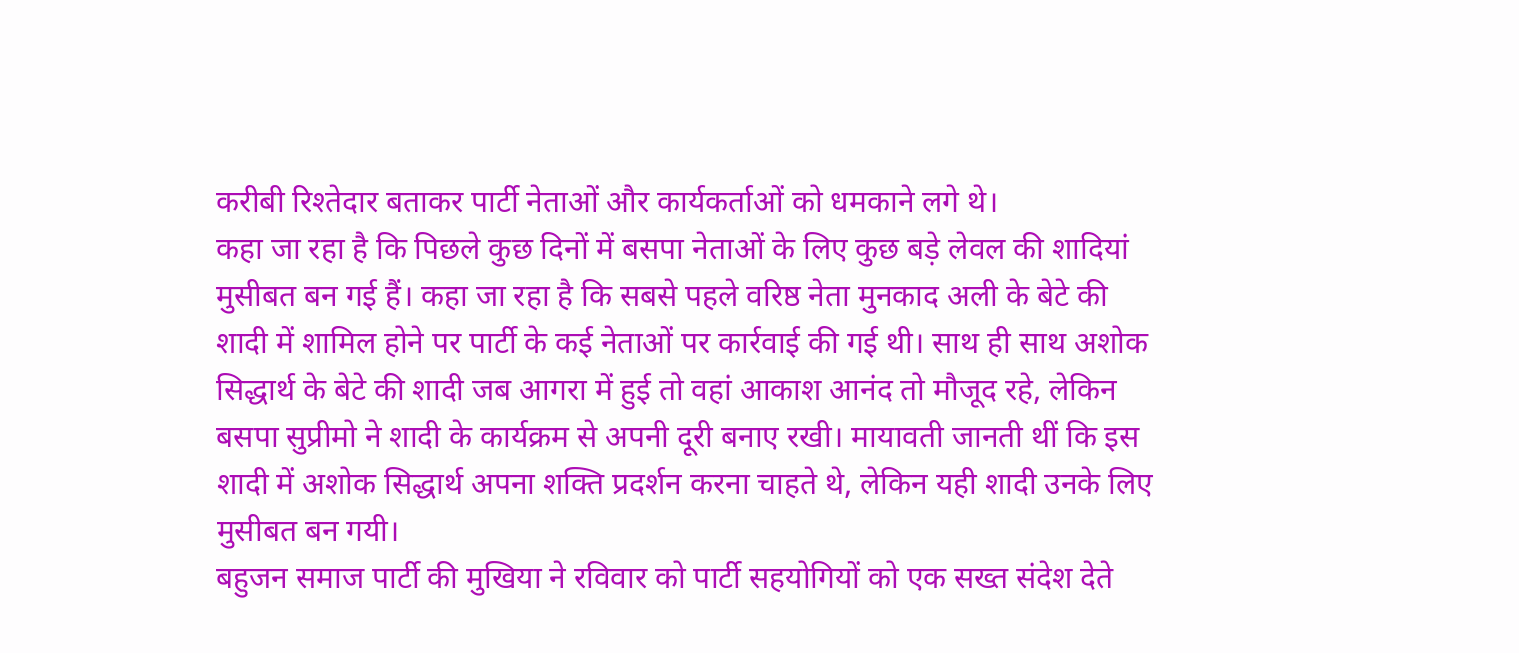करीबी रिश्तेदार बताकर पार्टी नेताओं और कार्यकर्ताओं को धमकाने लगे थे।
कहा जा रहा है कि पिछले कुछ दिनों में बसपा नेताओं के लिए कुछ बड़े लेवल की शादियां मुसीबत बन गई हैं। कहा जा रहा है कि सबसे पहले वरिष्ठ नेता मुनकाद अली के बेटे की शादी में शामिल होने पर पार्टी के कई नेताओं पर कार्रवाई की गई थी। साथ ही साथ अशोक सिद्धार्थ के बेटे की शादी जब आगरा में हुई तो वहां आकाश आनंद तो मौजूद रहे, लेकिन बसपा सुप्रीमो ने शादी के कार्यक्रम से अपनी दूरी बनाए रखी। मायावती जानती थीं कि इस शादी में अशोक सिद्धार्थ अपना शक्ति प्रदर्शन करना चाहते थे, लेकिन यही शादी उनके लिए मुसीबत बन गयी।
बहुजन समाज पार्टी की मुखिया ने रविवार को पार्टी सहयोगियों को एक सख्त संदेश देते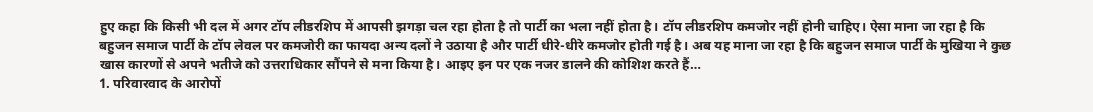हुए कहा कि किसी भी दल में अगर टॉप लीडरशिप में आपसी झगड़ा चल रहा होता है तो पार्टी का भला नहीं होता है। टॉप लीडरशिप कमजोर नहीं होनी चाहिए। ऐसा माना जा रहा है कि बहुजन समाज पार्टी के टॉप लेवल पर कमजोरी का फायदा अन्य दलों ने उठाया है और पार्टी धीरे-धीरे कमजोर होती गई है। अब यह माना जा रहा है कि बहुजन समाज पार्टी के मुखिया ने कुछ खास कारणों से अपने भतीजे को उत्तराधिकार सौंपने से मना किया है। आइए इन पर एक नजर डालने की कोशिश करते हैं…
1. परिवारवाद के आरोपों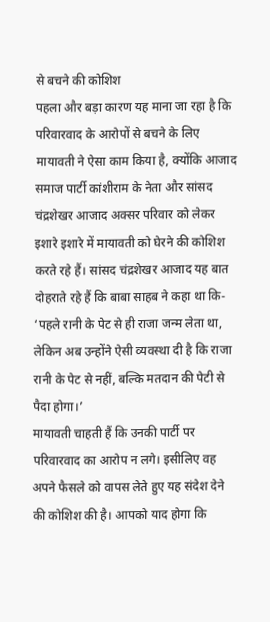से बचने की कोशिश
पहला और बड़ा कारण यह माना जा रहा है कि परिवारवाद के आरोपों से बचने के लिए मायावती ने ऐसा काम किया है, क्योंकि आजाद समाज पार्टी कांशीराम के नेता और सांसद चंद्रशेखर आजाद अक्सर परिवार को लेकर इशारे इशारे में मायावती को घेरने की कोशिश करते रहे हैं। सांसद चंद्रशेखर आजाद यह बात दोहराते रहे हैं कि बाबा साहब ने कहा था कि- ‘पहले रानी के पेट से ही राजा जन्म लेता था, लेकिन अब उन्होंने ऐसी व्यवस्था दी है कि राजा रानी के पेट से नहीं, बल्कि मतदान की पेटी से पैदा होगा।’
मायावती चाहती हैं कि उनकी पार्टी पर परिवारवाद का आरोप न लगे। इसीलिए वह अपने फैसले को वापस लेते हुए यह संदेश देने की कोशिश की है। आपको याद होगा कि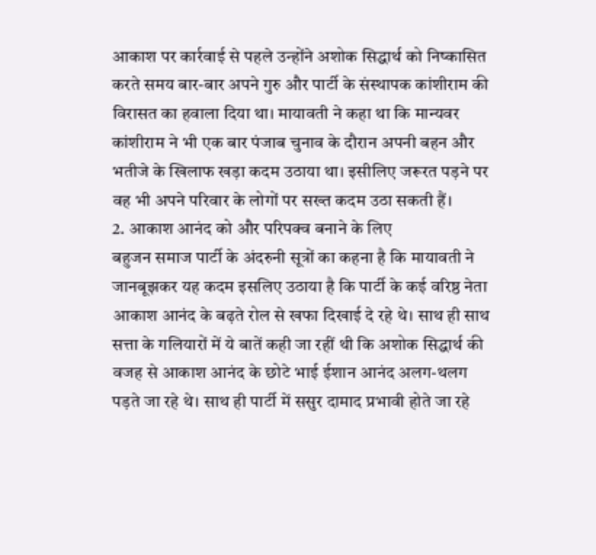आकाश पर कार्रवाई से पहले उन्होंने अशोक सिद्धार्थ को निष्कासित करते समय बार-बार अपने गुरु और पार्टी के संस्थापक कांशीराम की विरासत का हवाला दिया था। मायावती ने कहा था कि मान्यवर कांशीराम ने भी एक बार पंजाब चुनाव के दौरान अपनी बहन और भतीजे के खिलाफ खड़ा कदम उठाया था। इसीलिए जरूरत पड़ने पर वह भी अपने परिवार के लोगों पर सख्त कदम उठा सकती हैं।
2. आकाश आनंद को और परिपक्व बनाने के लिए
बहुजन समाज पार्टी के अंदरुनी सूत्रों का कहना है कि मायावती ने जानबूझकर यह कदम इसलिए उठाया है कि पार्टी के कई वरिष्ठ नेता आकाश आनंद के बढ़ते रोल से खफा दिखाई दे रहे थे। साथ ही साथ सत्ता के गलियारों में ये बातें कही जा रहीं थी कि अशोक सिद्धार्थ की वजह से आकाश आनंद के छोटे भाई ईशान आनंद अलग-थलग पड़ते जा रहे थे। साथ ही पार्टी में ससुर दामाद प्रभावी होते जा रहे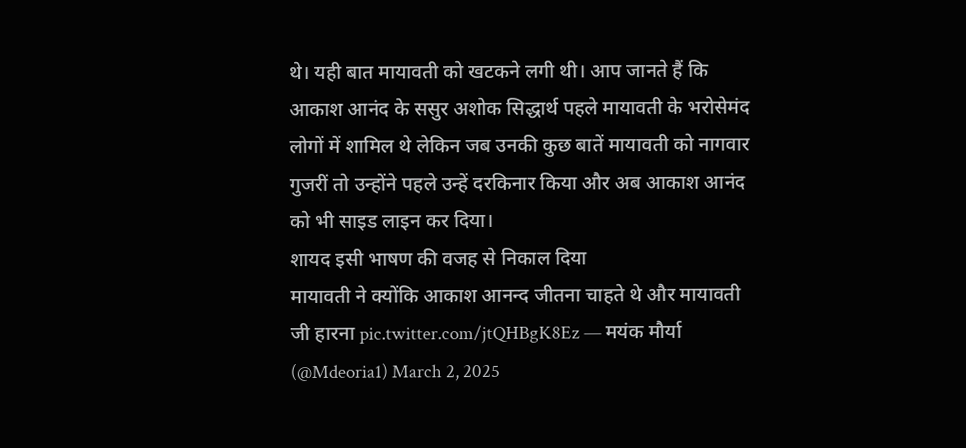थे। यही बात मायावती को खटकने लगी थी। आप जानते हैं कि आकाश आनंद के ससुर अशोक सिद्धार्थ पहले मायावती के भरोसेमंद लोगों में शामिल थे लेकिन जब उनकी कुछ बातें मायावती को नागवार गुजरीं तो उन्होंने पहले उन्हें दरकिनार किया और अब आकाश आनंद को भी साइड लाइन कर दिया।
शायद इसी भाषण की वजह से निकाल दिया
मायावती ने क्योंकि आकाश आनन्द जीतना चाहते थे और मायावती जी हारना pic.twitter.com/jtQHBgK8Ez — मयंक मौर्या (@Mdeoria1) March 2, 2025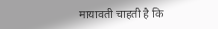मायावती चाहती है कि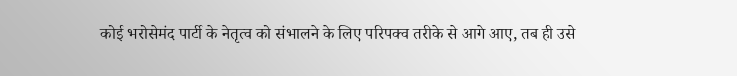कोई भरोसेमंद पार्टी के नेतृत्व को संभालने के लिए परिपक्व तरीके से आगे आए, तब ही उसे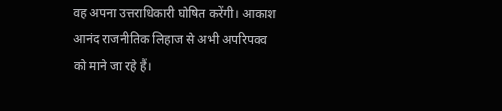वह अपना उत्तराधिकारी घोषित करेंगी। आकाश आनंद राजनीतिक लिहाज से अभी अपरिपक्व को माने जा रहे हैं।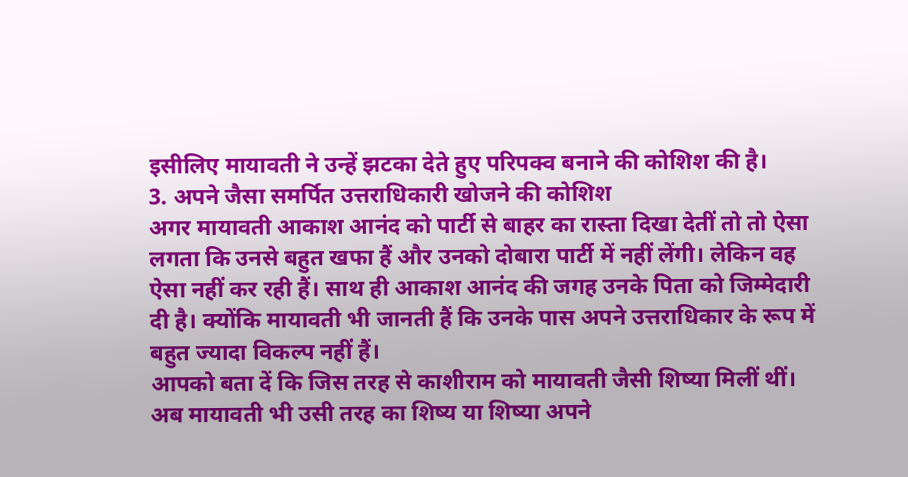इसीलिए मायावती ने उन्हें झटका देते हुए परिपक्व बनाने की कोशिश की है।
3. अपने जैसा समर्पित उत्तराधिकारी खोजने की कोशिश
अगर मायावती आकाश आनंद को पार्टी से बाहर का रास्ता दिखा देतीं तो तो ऐसा लगता कि उनसे बहुत खफा हैं और उनको दोबारा पार्टी में नहीं लेंगी। लेकिन वह ऐसा नहीं कर रही हैं। साथ ही आकाश आनंद की जगह उनके पिता को जिम्मेदारी दी है। क्योंकि मायावती भी जानती हैं कि उनके पास अपने उत्तराधिकार के रूप में बहुत ज्यादा विकल्प नहीं हैं।
आपको बता दें कि जिस तरह से काशीराम को मायावती जैसी शिष्या मिलीं थीं। अब मायावती भी उसी तरह का शिष्य या शिष्या अपने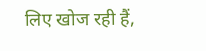लिए खोज रही हैं,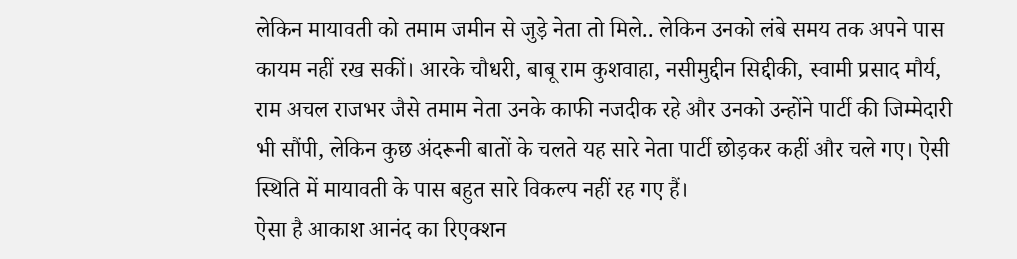लेकिन मायावती को तमाम जमीन से जुड़े नेता तो मिले.. लेकिन उनको लंबे समय तक अपने पास कायम नहीं रख सकीं। आरके चौधरी, बाबू राम कुशवाहा, नसीमुद्दीन सिद्दीकी, स्वामी प्रसाद मौर्य, राम अचल राजभर जैसे तमाम नेता उनके काफी नजदीक रहे और उनको उन्होंने पार्टी की जिम्मेदारी भी सौंपी, लेकिन कुछ अंदरूनी बातों के चलते यह सारे नेता पार्टी छोड़कर कहीं और चले गए। ऐसी स्थिति में मायावती के पास बहुत सारे विकल्प नहीं रह गए हैं।
ऐसा है आकाश आनंद का रिएक्शन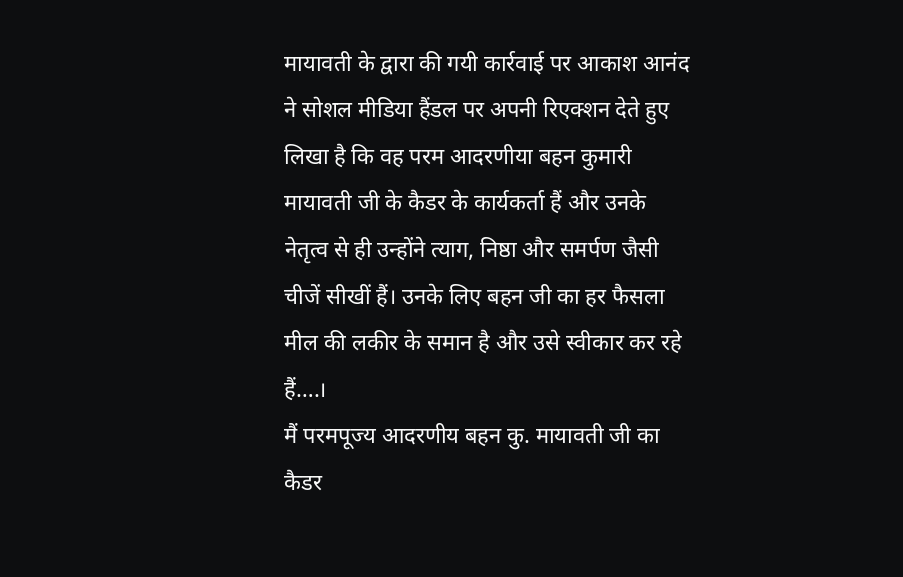मायावती के द्वारा की गयी कार्रवाई पर आकाश आनंद ने सोशल मीडिया हैंडल पर अपनी रिएक्शन देते हुए लिखा है कि वह परम आदरणीया बहन कुमारी मायावती जी के कैडर के कार्यकर्ता हैं और उनके नेतृत्व से ही उन्होंने त्याग, निष्ठा और समर्पण जैसी चीजें सीखीं हैं। उनके लिए बहन जी का हर फैसला मील की लकीर के समान है और उसे स्वीकार कर रहे हैं….।
मैं परमपूज्य आदरणीय बहन कु. मायावती जी का कैडर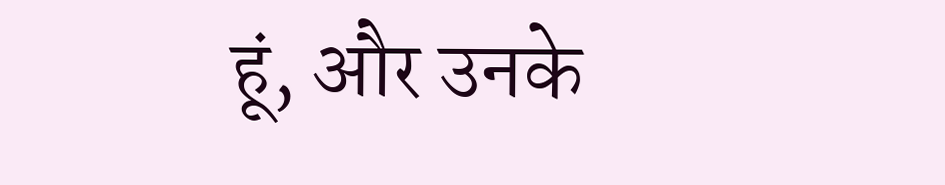हूं, और उनके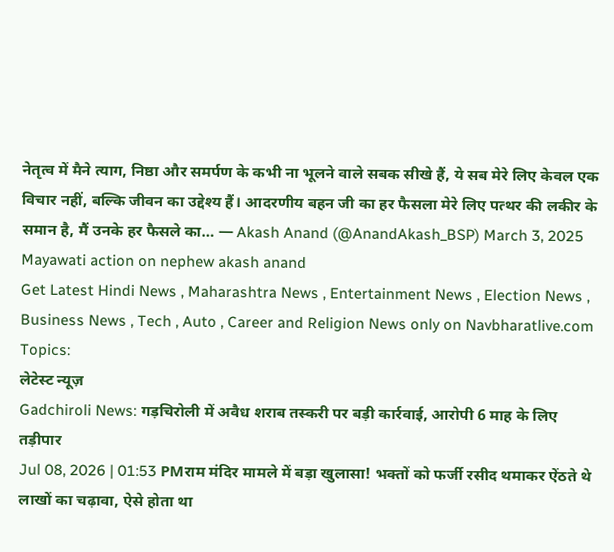नेतृत्व में मैने त्याग, निष्ठा और समर्पण के कभी ना भूलने वाले सबक सीखे हैं, ये सब मेरे लिए केवल एक विचार नहीं, बल्कि जीवन का उद्देश्य हैं। आदरणीय बहन जी का हर फैसला मेरे लिए पत्थर की लकीर के समान है, मैं उनके हर फैसले का… — Akash Anand (@AnandAkash_BSP) March 3, 2025
Mayawati action on nephew akash anand
Get Latest Hindi News , Maharashtra News , Entertainment News , Election News , Business News , Tech , Auto , Career and Religion News only on Navbharatlive.com
Topics:
लेटेस्ट न्यूज़
Gadchiroli News: गड़चिरोली में अवैध शराब तस्करी पर बड़ी कार्रवाई, आरोपी 6 माह के लिए तड़ीपार
Jul 08, 2026 | 01:53 PMराम मंदिर मामले में बड़ा खुलासा! भक्तों को फर्जी रसीद थमाकर ऐंठते थे लाखों का चढ़ावा, ऐसे होता था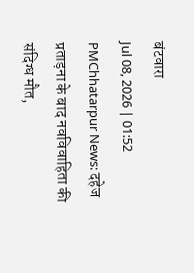बंटवारा
Jul 08, 2026 | 01:52 PMChhatarpur News: दहेज प्रताड़ना के बाद नवविवाहिता की संदिग्ध मौत,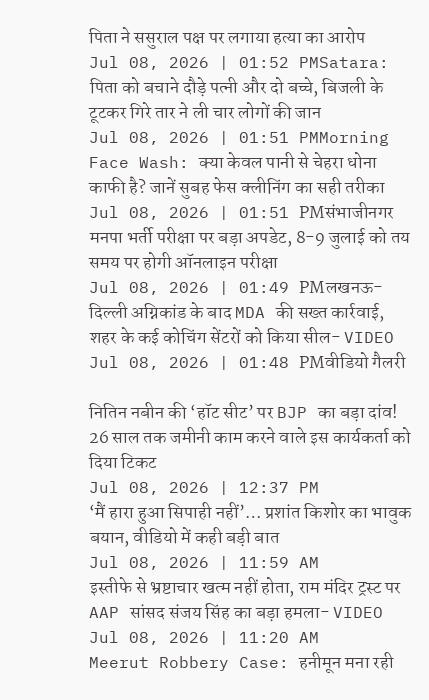पिता ने ससुराल पक्ष पर लगाया हत्या का आरोप
Jul 08, 2026 | 01:52 PMSatara: पिता को बचाने दौड़े पत्नी और दो बच्चे, बिजली के टूटकर गिरे तार ने ली चार लोगों की जान
Jul 08, 2026 | 01:51 PMMorning Face Wash: क्या केवल पानी से चेहरा धोना काफी है? जानें सुबह फेस क्लीनिंग का सही तरीका
Jul 08, 2026 | 01:51 PMसंभाजीनगर मनपा भर्ती परीक्षा पर बड़ा अपडेट, 8-9 जुलाई को तय समय पर होगी ऑनलाइन परीक्षा
Jul 08, 2026 | 01:49 PMलखनऊ-दिल्ली अग्निकांड के बाद MDA की सख्त कार्रवाई, शहर के कई कोचिंग सेंटरों को किया सील- VIDEO
Jul 08, 2026 | 01:48 PMवीडियो गैलरी

नितिन नबीन की ‘हॉट सीट’ पर BJP का बड़ा दांव! 26 साल तक जमीनी काम करने वाले इस कार्यकर्ता को दिया टिकट
Jul 08, 2026 | 12:37 PM
‘मैं हारा हुआ सिपाही नहीं’… प्रशांत किशोर का भावुक बयान, वीडियो में कही बड़ी बात
Jul 08, 2026 | 11:59 AM
इस्तीफे से भ्रष्टाचार खत्म नहीं होता, राम मंदिर ट्रस्ट पर AAP सांसद संजय सिंह का बड़ा हमला- VIDEO
Jul 08, 2026 | 11:20 AM
Meerut Robbery Case: हनीमून मना रही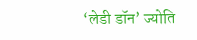‘लेडी डॉन’ ज्योति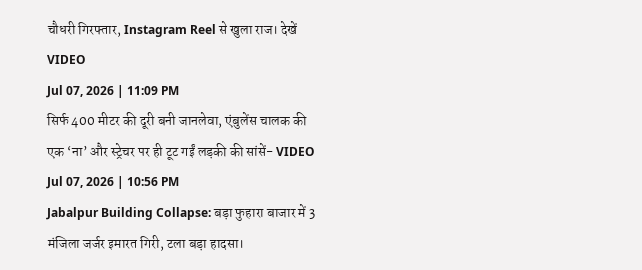चौधरी गिरफ्तार, Instagram Reel से खुला राज। देखें VIDEO
Jul 07, 2026 | 11:09 PM
सिर्फ 400 मीटर की दूरी बनी जानलेवा, एंबुलेंस चालक की एक ‘ना’ और स्ट्रेचर पर ही टूट गईं लड़की की सांसें- VIDEO
Jul 07, 2026 | 10:56 PM
Jabalpur Building Collapse: बड़ा फुहारा बाजार में 3 मंजिला जर्जर इमारत गिरी, टला बड़ा हादसा।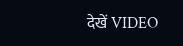देखें VIDEO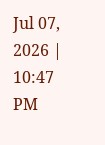Jul 07, 2026 | 10:47 PM